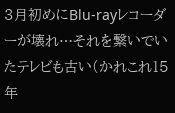3月初めにBlu-rayレコーダーが壊れ…それを繋いでいたテレビも古い(かれこれ15年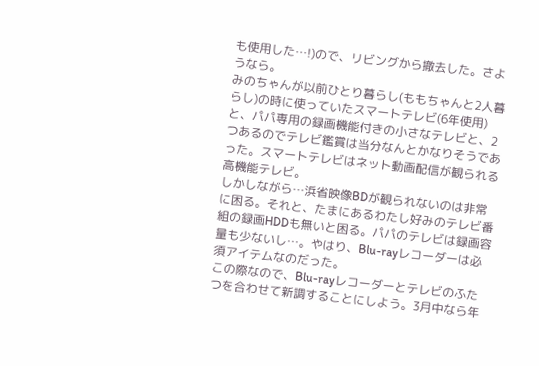も使用した…!)ので、リビングから撤去した。さようなら。
みのちゃんが以前ひとり暮らし(ももちゃんと2人暮らし)の時に使っていたスマートテレビ(6年使用)と、パパ専用の録画機能付きの小さなテレビと、2つあるのでテレビ鑑賞は当分なんとかなりそうであった。スマートテレビはネット動画配信が観られる高機能テレビ。
しかしながら…浜省映像BDが観られないのは非常に困る。それと、たまにあるわたし好みのテレビ番組の録画HDDも無いと困る。パパのテレビは録画容量も少ないし…。やはり、Blu-rayレコーダーは必須アイテムなのだった。
この際なので、Blu-rayレコーダーとテレビのふたつを合わせて新調することにしよう。3月中なら年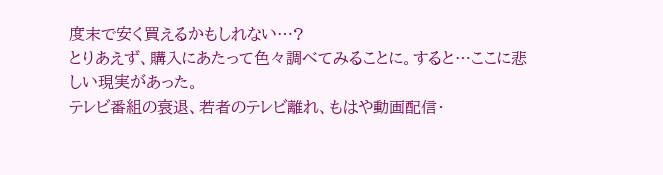度末で安く買えるかもしれない…?
とりあえず、購入にあたって色々調べてみることに。すると…ここに悲しい現実があった。
テレビ番組の衰退、若者のテレビ離れ、もはや動画配信・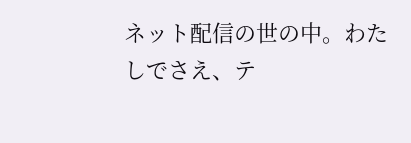ネット配信の世の中。わたしでさえ、テ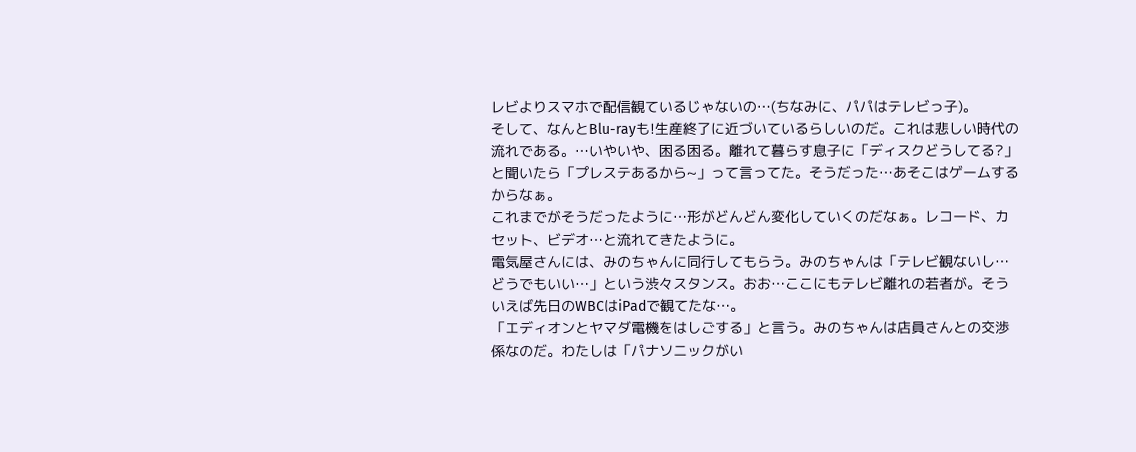レビよりスマホで配信観ているじゃないの…(ちなみに、パパはテレビっ子)。
そして、なんとBlu-rayも!生産終了に近づいているらしいのだ。これは悲しい時代の流れである。…いやいや、困る困る。離れて暮らす息子に「ディスクどうしてる?」と聞いたら「プレステあるから~」って言ってた。そうだった…あそこはゲームするからなぁ。
これまでがそうだったように…形がどんどん変化していくのだなぁ。レコード、カセット、ビデオ…と流れてきたように。
電気屋さんには、みのちゃんに同行してもらう。みのちゃんは「テレビ観ないし…どうでもいい…」という渋々スタンス。おお…ここにもテレビ離れの若者が。そういえば先日のWBCはiPadで観てたな…。
「エディオンとヤマダ電機をはしごする」と言う。みのちゃんは店員さんとの交渉係なのだ。わたしは「パナソニックがい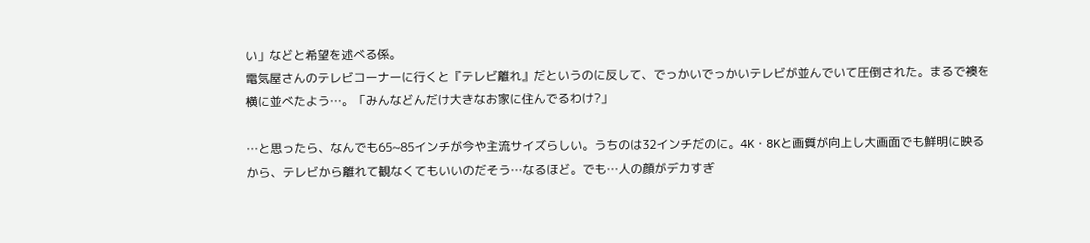い」などと希望を述べる係。
電気屋さんのテレビコーナーに行くと『テレビ離れ』だというのに反して、でっかいでっかいテレビが並んでいて圧倒された。まるで襖を横に並べたよう…。「みんなどんだけ大きなお家に住んでるわけ?」

…と思ったら、なんでも65~85インチが今や主流サイズらしい。うちのは32インチだのに。4K・8Kと画質が向上し大画面でも鮮明に映るから、テレビから離れて観なくてもいいのだそう…なるほど。でも…人の顔がデカすぎ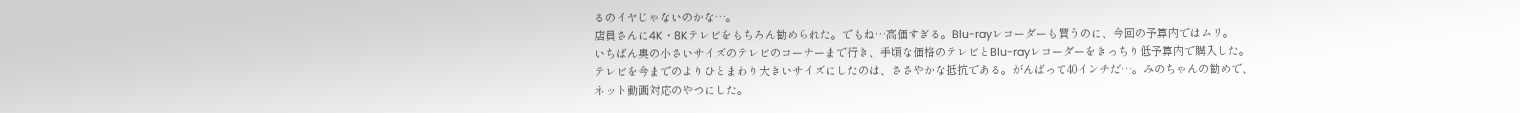るのイヤじゃないのかな…。
店員さんに4K・8Kテレビをもちろん勧められた。でもね…高価すぎる。Blu-rayレコーダーも買うのに、今回の予算内ではムリ。
いちばん奥の小さいサイズのテレビのコーナーまで行き、手頃な価格のテレビとBlu-rayレコーダーをきっちり低予算内で購入した。テレビを今までのよりひとまわり大きいサイズにしたのは、ささやかな抵抗である。がんばって40インチだ…。みのちゃんの勧めで、ネット動画対応のやつにした。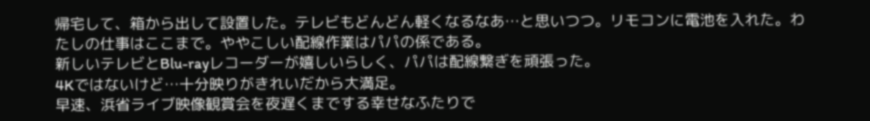帰宅して、箱から出して設置した。テレビもどんどん軽くなるなあ…と思いつつ。リモコンに電池を入れた。わたしの仕事はここまで。ややこしい配線作業はパパの係である。
新しいテレビとBlu-rayレコーダーが嬉しいらしく、パパは配線繋ぎを頑張った。
4Kではないけど…十分映りがきれいだから大満足。
早速、浜省ライブ映像観賞会を夜遅くまでする幸せなふたりで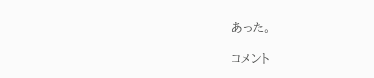あった。

コメント